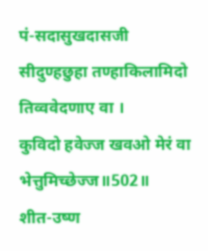पं-सदासुखदासजी
सीदुण्हछुहा तण्हाकिलामिदो तिव्ववेदणाए वा ।
कुविदो हवेज्ज खवओ मेरं वा भेत्तुमिच्छेज्ज॥502॥
शीत-उष्ण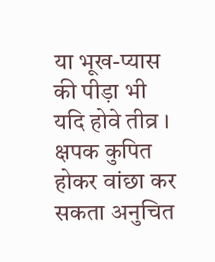या भूख-प्यास की पीड़ा भी यदि होवे तीव्र ।
क्षपक कुपित होकर वांछा कर सकता अनुचित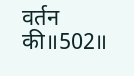वर्तन की॥502॥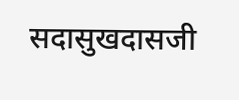सदासुखदासजी